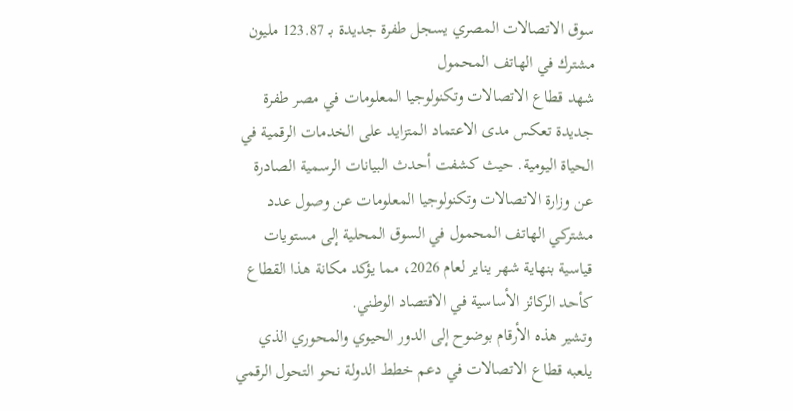سوق الاتصالات المصري يسجل طفرة جديدة بـ 123.87 مليون مشترك في الهاتف المحمول
شهد قطاع الاتصالات وتكنولوجيا المعلومات في مصر طفرة جديدة تعكس مدى الاعتماد المتزايد على الخدمات الرقمية في الحياة اليومية. حيث كشفت أحدث البيانات الرسمية الصادرة عن وزارة الاتصالات وتكنولوجيا المعلومات عن وصول عدد مشتركي الهاتف المحمول في السوق المحلية إلى مستويات قياسية بنهاية شهر يناير لعام 2026، مما يؤكد مكانة هذا القطاع كأحد الركائز الأساسية في الاقتصاد الوطني.
وتشير هذه الأرقام بوضوح إلى الدور الحيوي والمحوري الذي يلعبه قطاع الاتصالات في دعم خطط الدولة نحو التحول الرقمي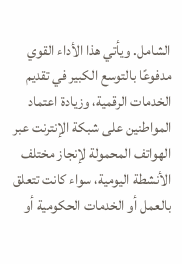الشامل. ويأتي هذا الأداء القوي مدفوعًا بالتوسع الكبير في تقديم الخدمات الرقمية، وزيادة اعتماد المواطنين على شبكة الإنترنت عبر الهواتف المحمولة لإنجاز مختلف الأنشطة اليومية، سواء كانت تتعلق بالعمل أو الخدمات الحكومية أو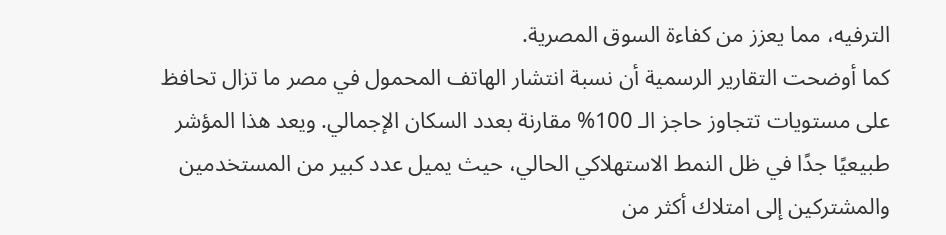الترفيه، مما يعزز من كفاءة السوق المصرية.
كما أوضحت التقارير الرسمية أن نسبة انتشار الهاتف المحمول في مصر ما تزال تحافظ على مستويات تتجاوز حاجز الـ 100% مقارنة بعدد السكان الإجمالي. ويعد هذا المؤشر طبيعيًا جدًا في ظل النمط الاستهلاكي الحالي، حيث يميل عدد كبير من المستخدمين والمشتركين إلى امتلاك أكثر من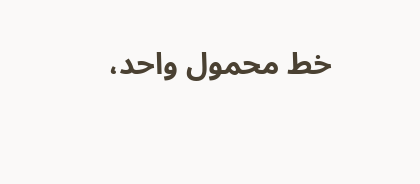خط محمول واحد،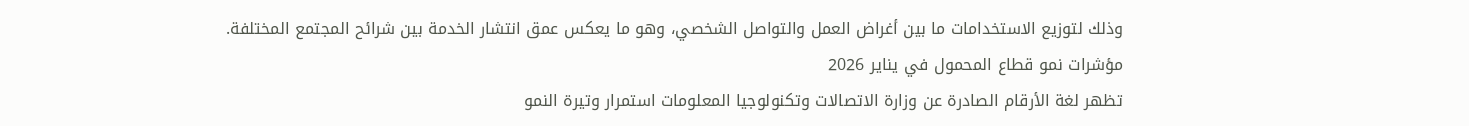وذلك لتوزيع الاستخدامات ما بين أغراض العمل والتواصل الشخصي، وهو ما يعكس عمق انتشار الخدمة بين شرائح المجتمع المختلفة.
مؤشرات نمو قطاع المحمول في يناير 2026
تظهر لغة الأرقام الصادرة عن وزارة الاتصالات وتكنولوجيا المعلومات استمرار وتيرة النمو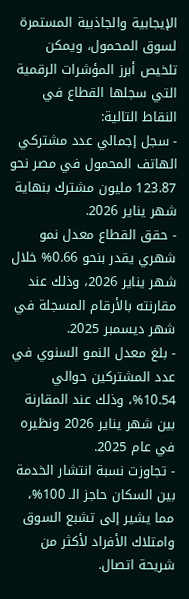الإيجابية والجاذبية المستمرة لسوق المحمول، ويمكن تلخيص أبرز المؤشرات الرقمية التي سجلها القطاع في النقاط التالية:
- سجل إجمالي عدد مشتركي الهاتف المحمول في مصر نحو 123.87 مليون مشترك بنهاية شهر يناير 2026.
- حقق القطاع معدل نمو شهري يقدر بنحو 0.66% خلال شهر يناير 2026، وذلك عند مقارنته بالأرقام المسجلة في شهر ديسمبر 2025.
- بلغ معدل النمو السنوي في عدد المشتركين حوالي 10.54%، وذلك عند المقارنة بين شهر يناير 2026 ونظيره في عام 2025.
- تجاوزت نسبة انتشار الخدمة بين السكان حاجز الـ 100%، مما يشير إلى تشبع السوق وامتلاك الأفراد لأكثر من شريحة اتصال.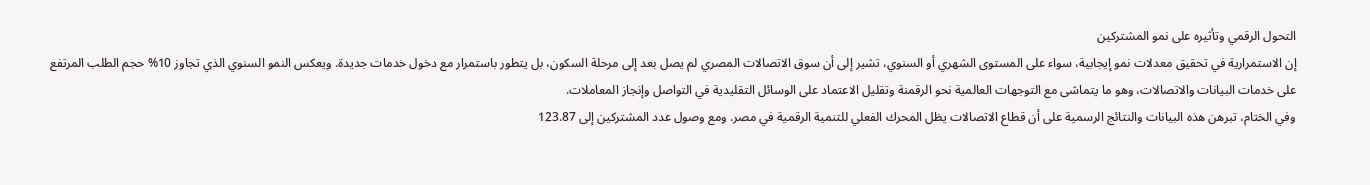التحول الرقمي وتأثيره على نمو المشتركين
إن الاستمرارية في تحقيق معدلات نمو إيجابية، سواء على المستوى الشهري أو السنوي، تشير إلى أن سوق الاتصالات المصري لم يصل بعد إلى مرحلة السكون، بل يتطور باستمرار مع دخول خدمات جديدة. ويعكس النمو السنوي الذي تجاوز 10% حجم الطلب المرتفع على خدمات البيانات والاتصالات، وهو ما يتماشى مع التوجهات العالمية نحو الرقمنة وتقليل الاعتماد على الوسائل التقليدية في التواصل وإنجاز المعاملات.
وفي الختام، تبرهن هذه البيانات والنتائج الرسمية على أن قطاع الاتصالات يظل المحرك الفعلي للتنمية الرقمية في مصر. ومع وصول عدد المشتركين إلى 123.87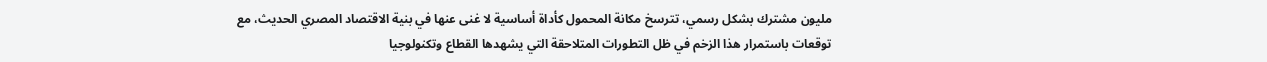مليون مشترك بشكل رسمي، تترسخ مكانة المحمول كأداة أساسية لا غنى عنها في بنية الاقتصاد المصري الحديث، مع توقعات باستمرار هذا الزخم في ظل التطورات المتلاحقة التي يشهدها القطاع وتكنولوجيا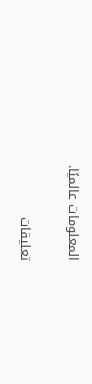المعلومات عالميًا.


تعليقات